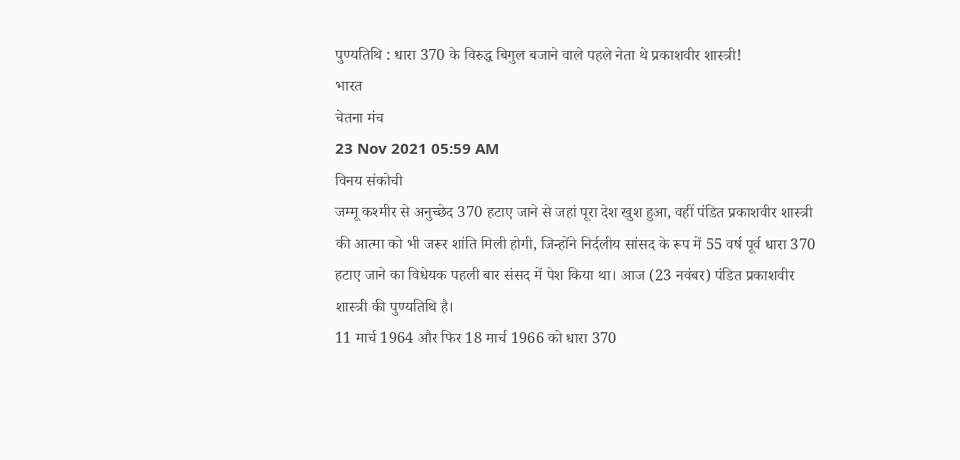पुण्यतिथि : धारा 370 के विरुद्ध बिगुल बजाने वाले पहले नेता थे प्रकाशवीर शास्त्री!
भारत
चेतना मंच
23 Nov 2021 05:59 AM
विनय संकोची
जम्मू कश्मीर से अनुच्छेद 370 हटाए जाने से जहां पूरा देश खुश हुआ, वहीं पंडित प्रकाशवीर शास्त्री की आत्मा को भी जरूर शांति मिली होगी, जिन्होंने निर्दलीय सांसद के रूप में 55 वर्ष पूर्व धारा 370 हटाए जाने का विधेयक पहली बार संसद में पेश किया था। आज (23 नवंबर) पंडित प्रकाशवीर शास्त्री की पुण्यतिथि है।
11 मार्च 1964 और फिर 18 मार्च 1966 को धारा 370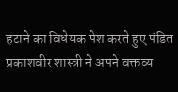हटाने का विधेयक पेश करते हुए पंडित प्रकाशवीर शास्त्री ने अपने वक्तव्य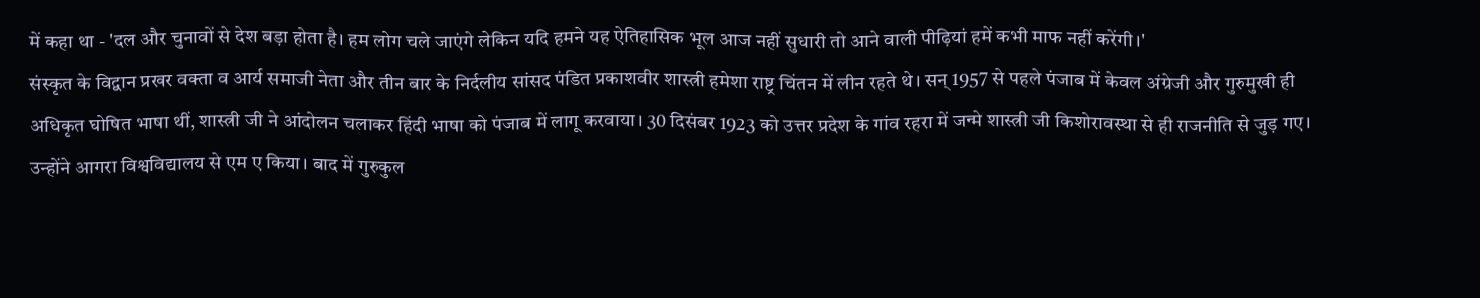में कहा था - 'दल और चुनावों से देश बड़ा होता है। हम लोग चले जाएंगे लेकिन यदि हमने यह ऐतिहासिक भूल आज नहीं सुधारी तो आने वाली पीढ़ियां हमें कभी माफ नहीं करेंगी।'
संस्कृत के विद्वान प्रखर वक्ता व आर्य समाजी नेता और तीन बार के निर्दलीय सांसद पंडित प्रकाशवीर शास्त्री हमेशा राष्ट्र चिंतन में लीन रहते थे। सन् 1957 से पहले पंजाब में केवल अंग्रेजी और गुरुमुखी ही अधिकृत घोषित भाषा थीं, शास्त्री जी ने आंदोलन चलाकर हिंदी भाषा को पंजाब में लागू करवाया। 30 दिसंबर 1923 को उत्तर प्रदेश के गांव रहरा में जन्मे शास्त्री जी किशोरावस्था से ही राजनीति से जुड़ गए। उन्होंने आगरा विश्वविद्यालय से एम ए किया। बाद में गुरुकुल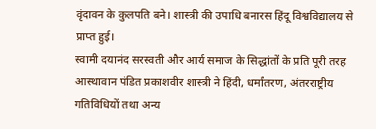वृंदावन के कुलपति बने। शास्त्री की उपाधि बनारस हिंदू विश्वविद्यालय से प्राप्त हुई।
स्वामी दयानंद सरस्वती और आर्य समाज के सिद्धांतों के प्रति पूरी तरह आस्थावान पंडित प्रकाशवीर शास्त्री ने हिंदी, धर्मांतरण, अंतरराष्ट्रीय गतिविधियों तथा अन्य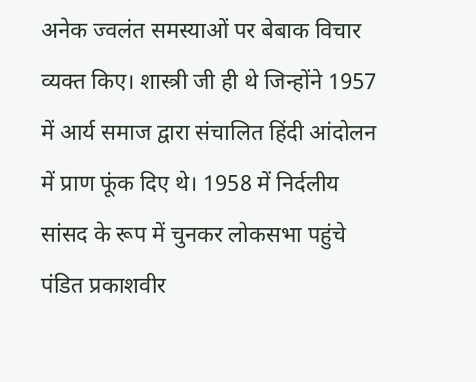अनेक ज्वलंत समस्याओं पर बेबाक विचार व्यक्त किए। शास्त्री जी ही थे जिन्होंने 1957 में आर्य समाज द्वारा संचालित हिंदी आंदोलन में प्राण फूंक दिए थे। 1958 में निर्दलीय सांसद के रूप में चुनकर लोकसभा पहुंचे पंडित प्रकाशवीर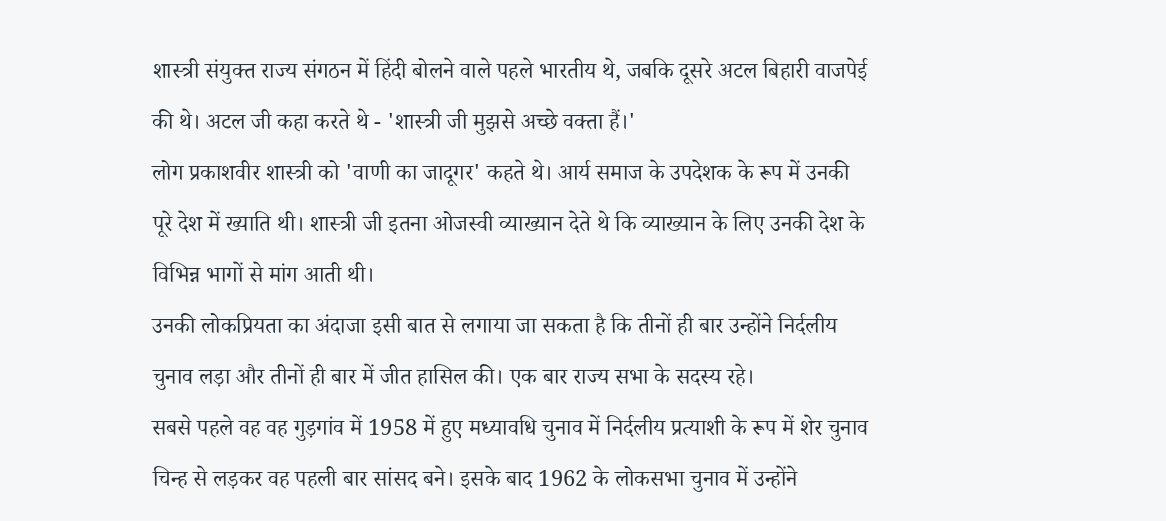शास्त्री संयुक्त राज्य संगठन में हिंदी बोलने वाले पहले भारतीय थे, जबकि दूसरे अटल बिहारी वाजपेई की थे। अटल जी कहा करते थे - 'शास्त्री जी मुझसे अच्छे वक्ता हैं।'
लोग प्रकाशवीर शास्त्री को 'वाणी का जादूगर' कहते थे। आर्य समाज के उपदेशक के रूप में उनकी पूरे देश में ख्याति थी। शास्त्री जी इतना ओजस्वी व्याख्यान देते थे कि व्याख्यान के लिए उनकी देश के विभिन्न भागों से मांग आती थी।
उनकी लोकप्रियता का अंदाजा इसी बात से लगाया जा सकता है कि तीनों ही बार उन्होंने निर्दलीय चुनाव लड़ा और तीनों ही बार में जीत हासिल की। एक बार राज्य सभा के सदस्य रहे।
सबसे पहले वह वह गुड़गांव में 1958 में हुए मध्यावधि चुनाव में निर्दलीय प्रत्याशी के रूप में शेर चुनाव चिन्ह से लड़कर वह पहली बार सांसद बने। इसके बाद 1962 के लोकसभा चुनाव में उन्होंने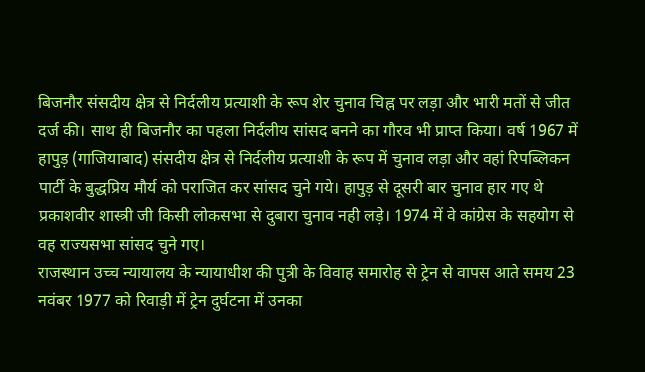बिजनौर संसदीय क्षेत्र से निर्दलीय प्रत्याशी के रूप शेर चुनाव चिह्न पर लड़ा और भारी मतों से जीत दर्ज की। साथ ही बिजनौर का पहला निर्दलीय सांसद बनने का गौरव भी प्राप्त किया। वर्ष 1967 में हापुड़ (गाजियाबाद) संसदीय क्षेत्र से निर्दलीय प्रत्याशी के रूप में चुनाव लड़ा और वहां रिपब्लिकन पार्टी के बुद्धप्रिय मौर्य को पराजित कर सांसद चुने गये। हापुड़ से दूसरी बार चुनाव हार गए थे प्रकाशवीर शास्त्री जी किसी लोकसभा से दुबारा चुनाव नही लड़े। 1974 में वे कांग्रेस के सहयोग से वह राज्यसभा सांसद चुने गए।
राजस्थान उच्च न्यायालय के न्यायाधीश की पुत्री के विवाह समारोह से ट्रेन से वापस आते समय 23 नवंबर 1977 को रिवाड़ी में ट्रेन दुर्घटना में उनका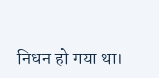निधन हो गया था।